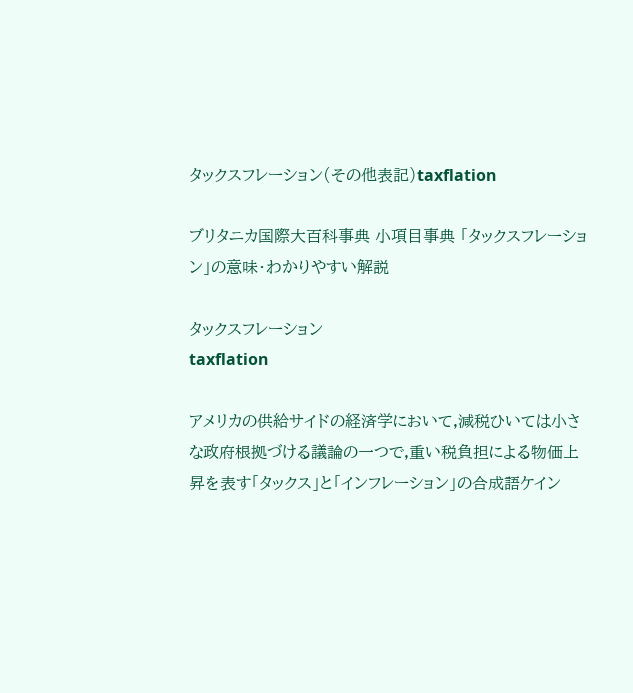タックスフレーション(その他表記)taxflation

ブリタニカ国際大百科事典 小項目事典 「タックスフレーション」の意味・わかりやすい解説

タックスフレーション
taxflation

アメリカの供給サイドの経済学において,減税ひいては小さな政府根拠づける議論の一つで,重い税負担による物価上昇を表す「タックス」と「インフレーション」の合成語ケイン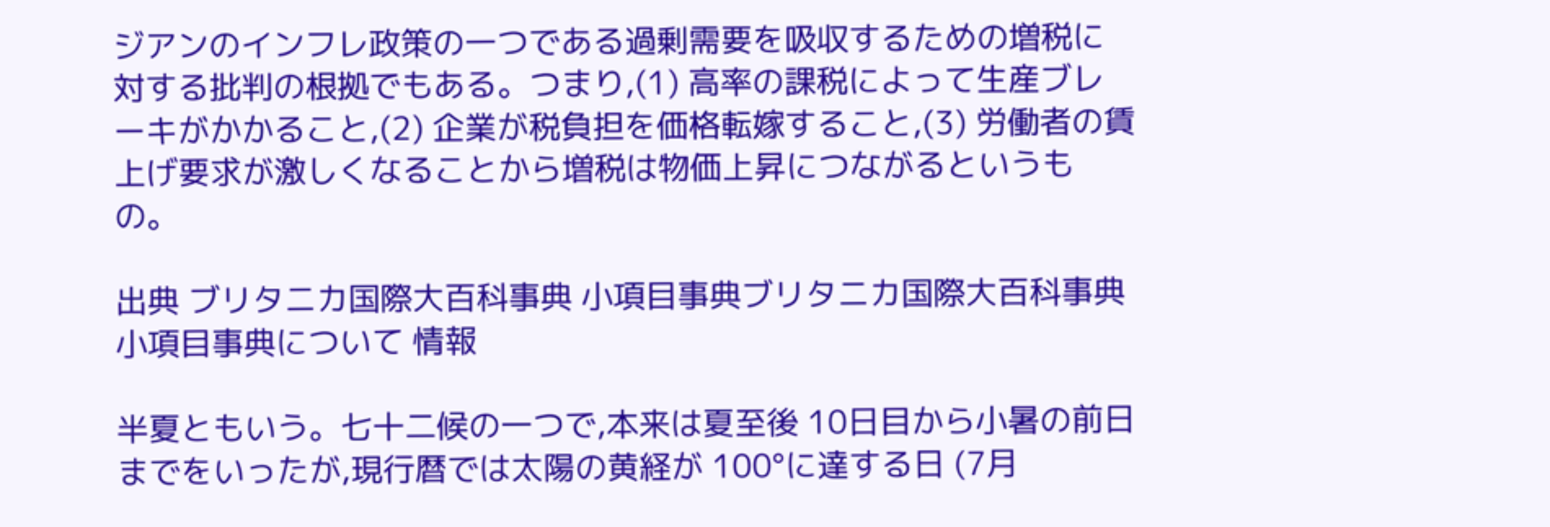ジアンのインフレ政策の一つである過剰需要を吸収するための増税に対する批判の根拠でもある。つまり,(1) 高率の課税によって生産ブレーキがかかること,(2) 企業が税負担を価格転嫁すること,(3) 労働者の賃上げ要求が激しくなることから増税は物価上昇につながるというもの。

出典 ブリタニカ国際大百科事典 小項目事典ブリタニカ国際大百科事典 小項目事典について 情報

半夏ともいう。七十二候の一つで,本来は夏至後 10日目から小暑の前日までをいったが,現行暦では太陽の黄経が 100°に達する日 (7月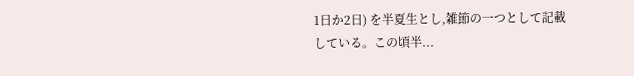1日か2日) を半夏生とし,雑節の一つとして記載している。この頃半...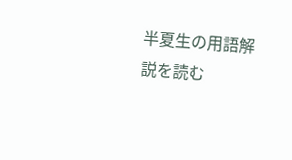半夏生の用語解説を読む